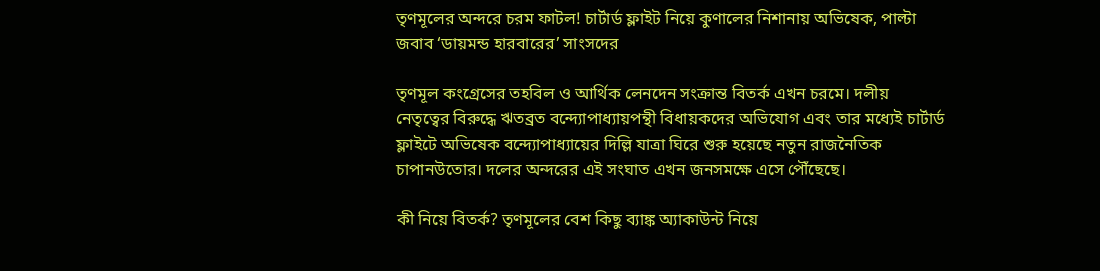তৃণমূলের অন্দরে চরম ফাটল! চার্টার্ড ফ্লাইট নিয়ে কুণালের নিশানায় অভিষেক, পাল্টা জবাব ‘ডায়মন্ড হারবারের’ সাংসদের

তৃণমূল কংগ্রেসের তহবিল ও আর্থিক লেনদেন সংক্রান্ত বিতর্ক এখন চরমে। দলীয় নেতৃত্বের বিরুদ্ধে ঋতব্রত বন্দ্যোপাধ্যায়পন্থী বিধায়কদের অভিযোগ এবং তার মধ্যেই চার্টার্ড ফ্লাইটে অভিষেক বন্দ্যোপাধ্যায়ের দিল্লি যাত্রা ঘিরে শুরু হয়েছে নতুন রাজনৈতিক চাপানউতোর। দলের অন্দরের এই সংঘাত এখন জনসমক্ষে এসে পৌঁছেছে।

কী নিয়ে বিতর্ক? তৃণমূলের বেশ কিছু ব্যাঙ্ক অ্যাকাউন্ট নিয়ে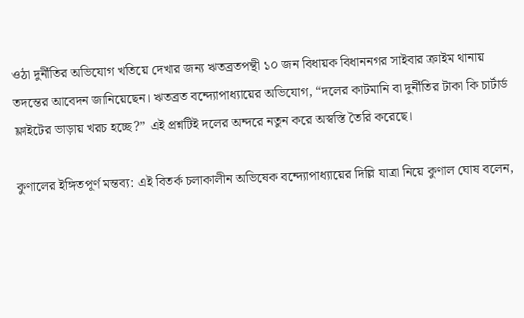ওঠা দুর্নীতির অভিযোগ খতিয়ে দেখার জন্য ঋতব্রতপন্থী ১০ জন বিধায়ক বিধাননগর সাইবার ক্রাইম থানায় তদন্তের আবেদন জানিয়েছেন। ঋতব্রত বন্দ্যোপাধ্যায়ের অভিযোগ, “দলের কাটমানি বা দুর্নীতির টাকা কি চার্টার্ড ফ্লাইটের ভাড়ায় খরচ হচ্ছে?” এই প্রশ্নটিই দলের অন্দরে নতুন করে অস্বস্তি তৈরি করেছে।

কুণালের ইঙ্গিতপূর্ণ মন্তব্য: এই বিতর্ক চলাকালীন অভিষেক বন্দ্যোপাধ্যায়ের দিল্লি যাত্রা নিয়ে কুণাল ঘোষ বলেন,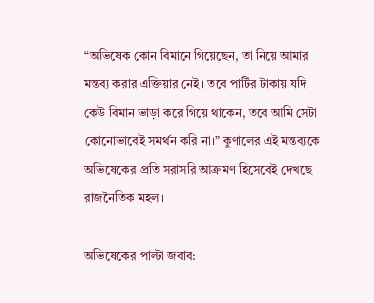“অভিষেক কোন বিমানে গিয়েছেন, তা নিয়ে আমার মন্তব্য করার এক্তিয়ার নেই। তবে পার্টির টাকায় যদি কেউ বিমান ভাড়া করে গিয়ে থাকেন, তবে আমি সেটা কোনোভাবেই সমর্থন করি না।” কুণালের এই মন্তব্যকে অভিষেকের প্রতি সরাসরি আক্রমণ হিসেবেই দেখছে রাজনৈতিক মহল।

অভিষেকের পাল্টা জবাব: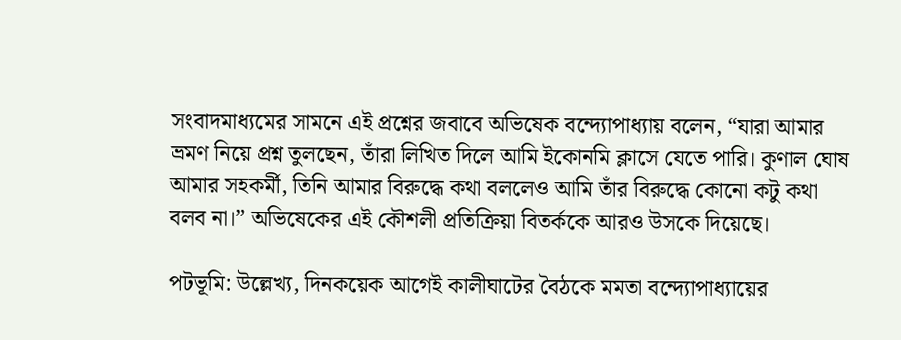সংবাদমাধ্যমের সামনে এই প্রশ্নের জবাবে অভিষেক বন্দ্যোপাধ্যায় বলেন, “যারা আমার ভ্রমণ নিয়ে প্রশ্ন তুলছেন, তাঁরা লিখিত দিলে আমি ইকোনমি ক্লাসে যেতে পারি। কুণাল ঘোষ আমার সহকর্মী, তিনি আমার বিরুদ্ধে কথা বললেও আমি তাঁর বিরুদ্ধে কোনো কটু কথা বলব না।” অভিষেকের এই কৌশলী প্রতিক্রিয়া বিতর্ককে আরও উসকে দিয়েছে।

পটভূমি: উল্লেখ্য, দিনকয়েক আগেই কালীঘাটের বৈঠকে মমতা বন্দ্যোপাধ্যায়ের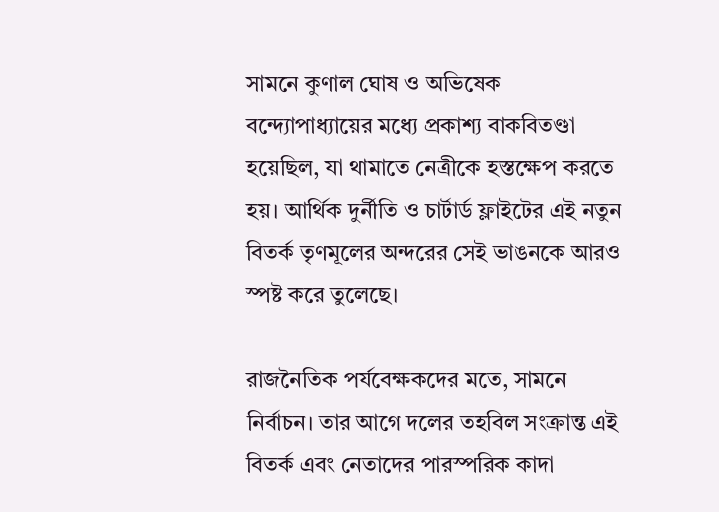সামনে কুণাল ঘোষ ও অভিষেক বন্দ্যোপাধ্যায়ের মধ্যে প্রকাশ্য বাকবিতণ্ডা হয়েছিল, যা থামাতে নেত্রীকে হস্তক্ষেপ করতে হয়। আর্থিক দুর্নীতি ও চার্টার্ড ফ্লাইটের এই নতুন বিতর্ক তৃণমূলের অন্দরের সেই ভাঙনকে আরও স্পষ্ট করে তুলেছে।

রাজনৈতিক পর্যবেক্ষকদের মতে, সামনে নির্বাচন। তার আগে দলের তহবিল সংক্রান্ত এই বিতর্ক এবং নেতাদের পারস্পরিক কাদা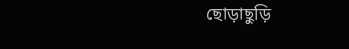ছোড়াছুড়ি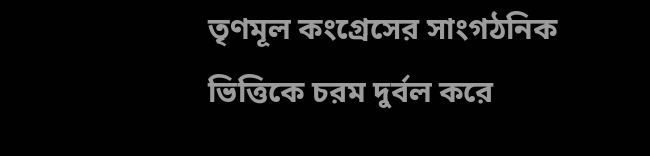তৃণমূল কংগ্রেসের সাংগঠনিক ভিত্তিকে চরম দুর্বল করে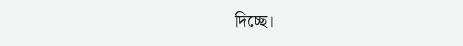দিচ্ছে।